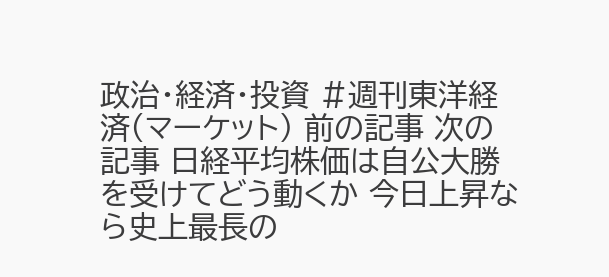政治・経済・投資 #週刊東洋経済(マーケット) 前の記事 次の記事 日経平均株価は自公大勝を受けてどう動くか 今日上昇なら史上最長の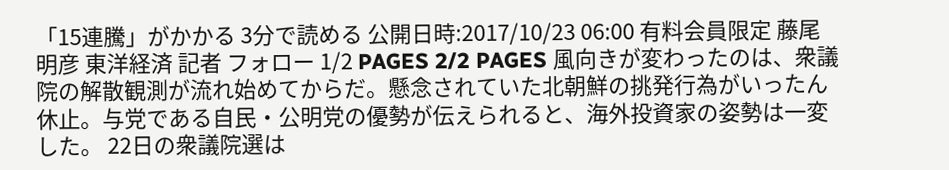「15連騰」がかかる 3分で読める 公開日時:2017/10/23 06:00 有料会員限定 藤尾 明彦 東洋経済 記者 フォロー 1/2 PAGES 2/2 PAGES 風向きが変わったのは、衆議院の解散観測が流れ始めてからだ。懸念されていた北朝鮮の挑発行為がいったん休止。与党である自民・公明党の優勢が伝えられると、海外投資家の姿勢は一変した。 22日の衆議院選は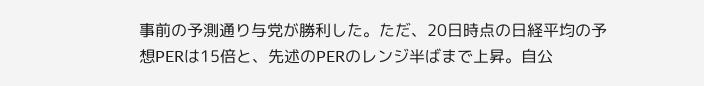事前の予測通り与党が勝利した。ただ、20日時点の日経平均の予想PERは15倍と、先述のPERのレンジ半ばまで上昇。自公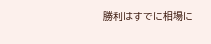勝利はすでに相場に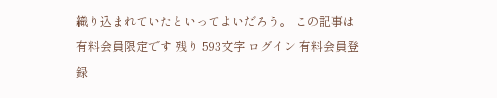織り込まれていたといってよいだろう。 この記事は有料会員限定です 残り 593文字 ログイン 有料会員登録